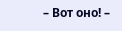– Вот оно! –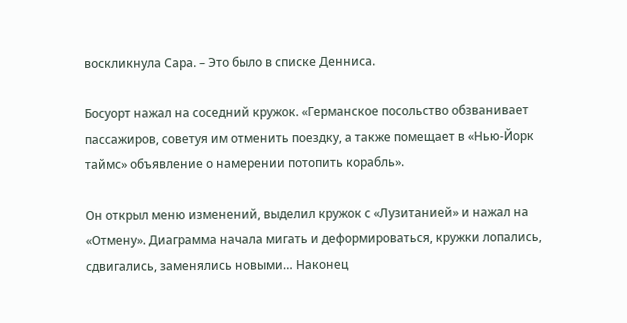воскликнула Сара. – Это было в списке Денниса.

Босуорт нажал на соседний кружок. «Германское посольство обзванивает пассажиров, советуя им отменить поездку, а также помещает в «Нью-Йорк таймс» объявление о намерении потопить корабль».

Он открыл меню изменений, выделил кружок с «Лузитанией» и нажал на «Отмену». Диаграмма начала мигать и деформироваться, кружки лопались, сдвигались, заменялись новыми… Наконец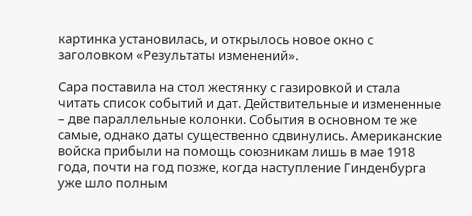картинка установилась, и открылось новое окно с заголовком «Результаты изменений».

Сара поставила на стол жестянку с газировкой и стала читать список событий и дат. Действительные и измененные – две параллельные колонки. События в основном те же самые, однако даты существенно сдвинулись. Американские войска прибыли на помощь союзникам лишь в мае 1918 года, почти на год позже, когда наступление Гинденбурга уже шло полным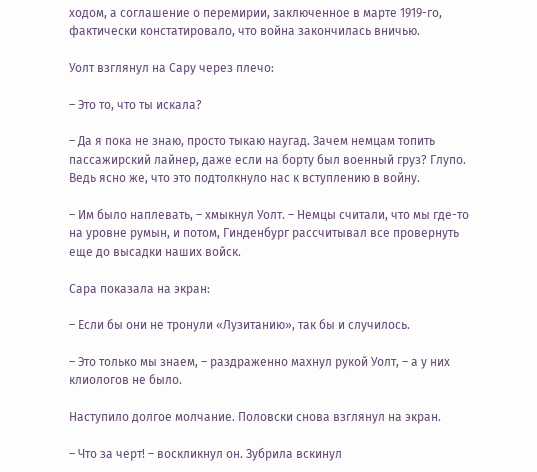ходом, а соглашение о перемирии, заключенное в марте 1919-го, фактически констатировало, что война закончилась вничью.

Уолт взглянул на Сару через плечо:

– Это то, что ты искала?

– Да я пока не знаю, просто тыкаю наугад. Зачем немцам топить пассажирский лайнер, даже если на борту был военный груз? Глупо. Ведь ясно же, что это подтолкнуло нас к вступлению в войну.

– Им было наплевать, – хмыкнул Уолт. – Немцы считали, что мы где-то на уровне румын, и потом, Гинденбург рассчитывал все провернуть еще до высадки наших войск.

Сара показала на экран:

– Если бы они не тронули «Лузитанию», так бы и случилось.

– Это только мы знаем, – раздраженно махнул рукой Уолт, – а у них клиологов не было.

Наступило долгое молчание. Половски снова взглянул на экран.

– Что за черт! – воскликнул он. Зубрила вскинул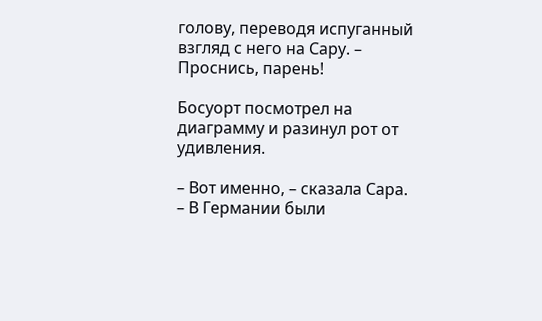голову, переводя испуганный взгляд с него на Сару. – Проснись, парень!

Босуорт посмотрел на диаграмму и разинул рот от удивления.

– Вот именно, – сказала Сара. – В Германии были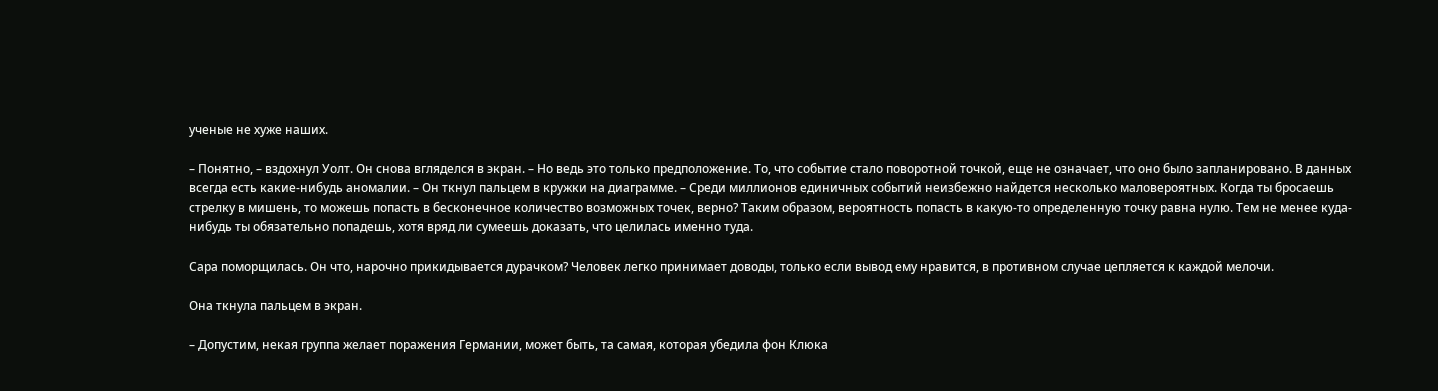ученые не хуже наших.

– Понятно, – вздохнул Уолт. Он снова вгляделся в экран. – Но ведь это только предположение. То, что событие стало поворотной точкой, еще не означает, что оно было запланировано. В данных всегда есть какие-нибудь аномалии. – Он ткнул пальцем в кружки на диаграмме. – Среди миллионов единичных событий неизбежно найдется несколько маловероятных. Когда ты бросаешь стрелку в мишень, то можешь попасть в бесконечное количество возможных точек, верно? Таким образом, вероятность попасть в какую-то определенную точку равна нулю. Тем не менее куда-нибудь ты обязательно попадешь, хотя вряд ли сумеешь доказать, что целилась именно туда.

Сара поморщилась. Он что, нарочно прикидывается дурачком? Человек легко принимает доводы, только если вывод ему нравится, в противном случае цепляется к каждой мелочи.

Она ткнула пальцем в экран.

– Допустим, некая группа желает поражения Германии, может быть, та самая, которая убедила фон Клюка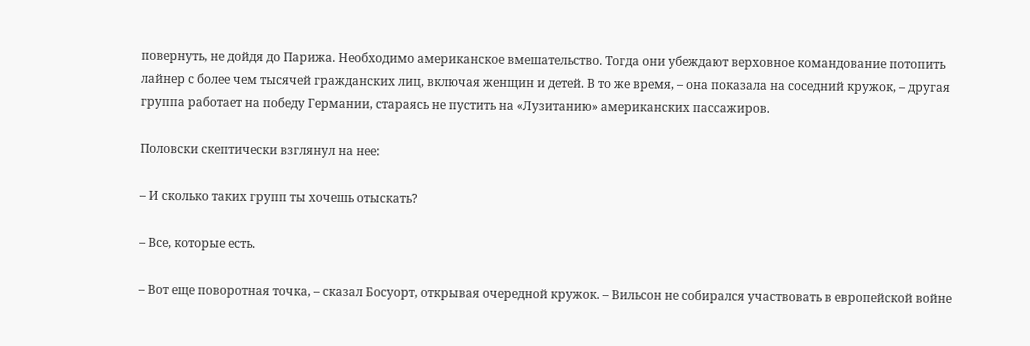повернуть, не дойдя до Парижа. Необходимо американское вмешательство. Тогда они убеждают верховное командование потопить лайнер с более чем тысячей гражданских лиц, включая женщин и детей. В то же время, – она показала на соседний кружок, – другая группа работает на победу Германии, стараясь не пустить на «Лузитанию» американских пассажиров.

Половски скептически взглянул на нее:

– И сколько таких групп ты хочешь отыскать?

– Все, которые есть.

– Вот еще поворотная точка, – сказал Босуорт, открывая очередной кружок. – Вильсон не собирался участвовать в европейской войне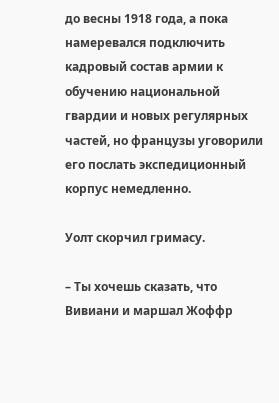до весны 1918 года, а пока намеревался подключить кадровый состав армии к обучению национальной гвардии и новых регулярных частей, но французы уговорили его послать экспедиционный корпус немедленно.

Уолт скорчил гримасу.

– Ты хочешь сказать, что Вивиани и маршал Жоффр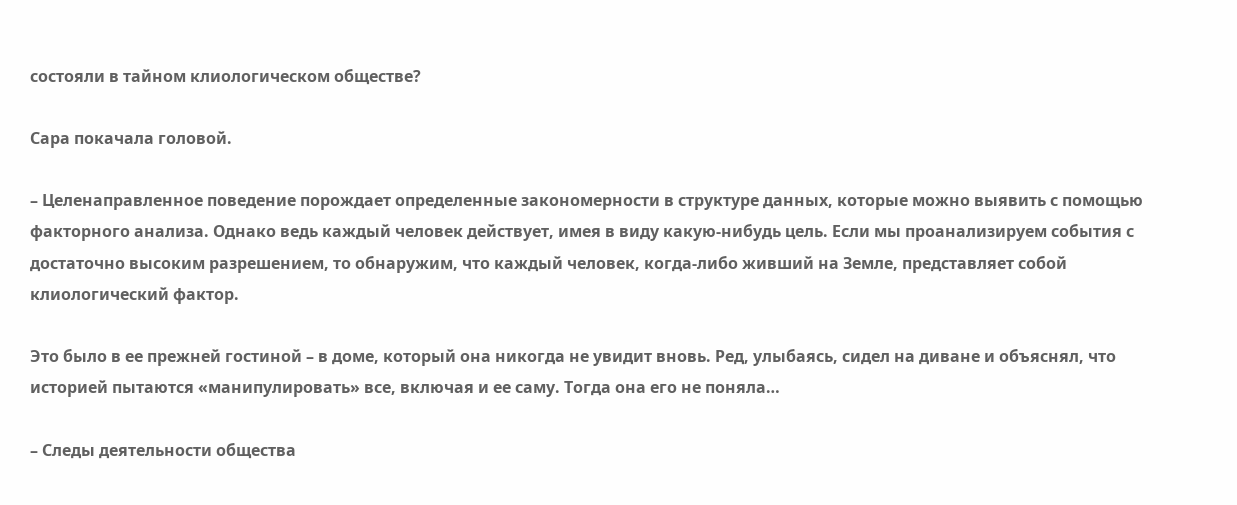состояли в тайном клиологическом обществе?

Сара покачала головой.

– Целенаправленное поведение порождает определенные закономерности в структуре данных, которые можно выявить с помощью факторного анализа. Однако ведь каждый человек действует, имея в виду какую-нибудь цель. Если мы проанализируем события с достаточно высоким разрешением, то обнаружим, что каждый человек, когда-либо живший на Земле, представляет собой клиологический фактор.

Это было в ее прежней гостиной – в доме, который она никогда не увидит вновь. Ред, улыбаясь, сидел на диване и объяснял, что историей пытаются «манипулировать» все, включая и ее саму. Тогда она его не поняла…

– Следы деятельности общества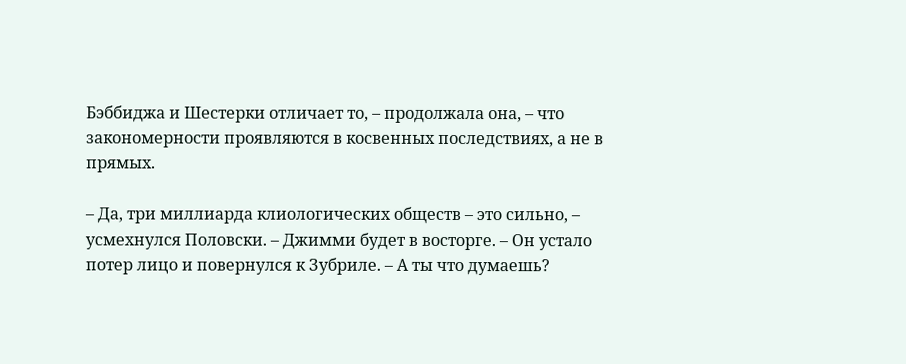Бэббиджа и Шестерки отличает то, – продолжала она, – что закономерности проявляются в косвенных последствиях, а не в прямых.

– Да, три миллиарда клиологических обществ – это сильно, – усмехнулся Половски. – Джимми будет в восторге. – Он устало потер лицо и повернулся к Зубриле. – А ты что думаешь?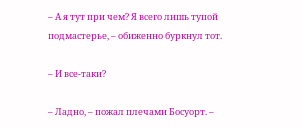– А я тут при чем? Я всего лишь тупой подмастерье, – обиженно буркнул тот.

– И все-таки?

– Ладно, – пожал плечами Босуорт. –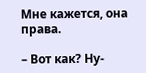Мне кажется, она права.

– Вот как? Ну-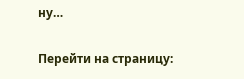ну…

Перейти на страницу: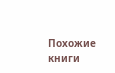Похожие книги